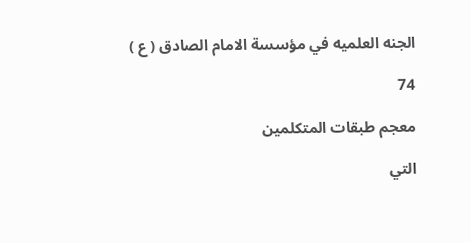الجنه العلميه في مؤسسة الامام الصادق ( ع )

74

معجم طبقات المتكلمين

التي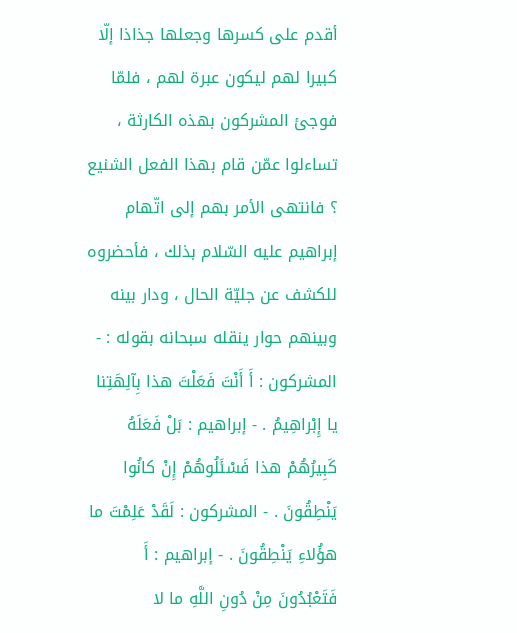أقدم على كسرها وجعلها جذاذا إلّا كبيرا لهم ليكون عبرة لهم ، فلمّا فوجئ المشركون بهذه الكارثة ، تساءلوا عمّن قام بهذا الفعل الشنيع ؟ فانتهى الأمر بهم إلى اتّهام إبراهيم عليه السّلام بذلك ، فأحضروه للكشف عن جليّة الحال ، ودار بينه وبينهم حوار ينقله سبحانه بقوله : - المشركون : أَ أَنْتَ فَعَلْتَ هذا بِآلِهَتِنا يا إِبْراهِيمُ . - إبراهيم : بَلْ فَعَلَهُ كَبِيرُهُمْ هذا فَسْئَلُوهُمْ إِنْ كانُوا يَنْطِقُونَ . - المشركون : لَقَدْ عَلِمْتَ ما هؤُلاءِ يَنْطِقُونَ . - إبراهيم : أَ فَتَعْبُدُونَ مِنْ دُونِ اللَّهِ ما لا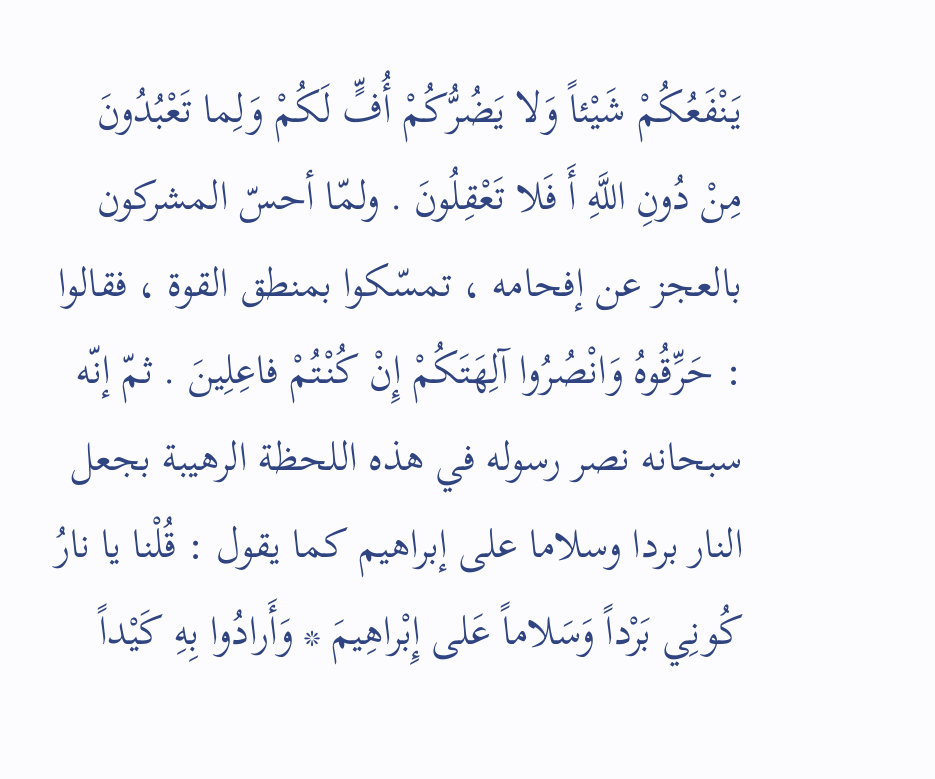يَنْفَعُكُمْ شَيْئاً وَلا يَضُرُّكُمْ أُفٍّ لَكُمْ وَلِما تَعْبُدُونَ مِنْ دُونِ اللَّهِ أَ فَلا تَعْقِلُونَ . ولمّا أحسّ المشركون بالعجز عن إفحامه ، تمسّكوا بمنطق القوة ، فقالوا : حَرِّقُوهُ وَانْصُرُوا آلِهَتَكُمْ إِنْ كُنْتُمْ فاعِلِينَ . ثمّ إنّه سبحانه نصر رسوله في هذه اللحظة الرهيبة بجعل النار بردا وسلاما على إبراهيم كما يقول : قُلْنا يا نارُ كُونِي بَرْداً وَسَلاماً عَلى إِبْراهِيمَ * وَأَرادُوا بِهِ كَيْداً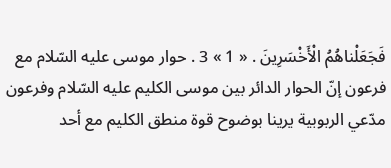فَجَعَلْناهُمُ الْأَخْسَرِينَ . « 1 » 3 . حوار موسى عليه السّلام مع فرعون إنّ الحوار الدائر بين موسى الكليم عليه السّلام وفرعون مدّعي الربوبية يرينا بوضوح قوة منطق الكليم مع أحد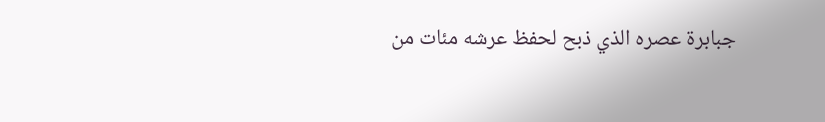جبابرة عصره الذي ذبح لحفظ عرشه مئات من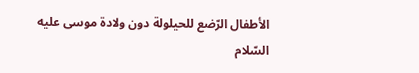الأطفال الرّضع للحيلولة دون ولادة موسى عليه السّلام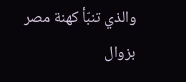والذي تنبّأ كهنة مصر بزوال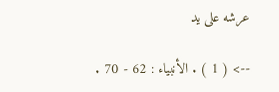عرشه على يد

--> ( 1 ) . الأنبياء : 62 - 70 .